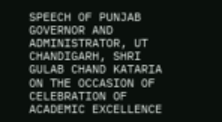SPEECH OF PUNJAB GOVERNOR AND ADMINISTRATOR, UT CHANDIGARH, SHRI GULAB CHAND KATARIA ON THE OCCASION OF CELEBRATION OF ACADEMIC EXCELLENCE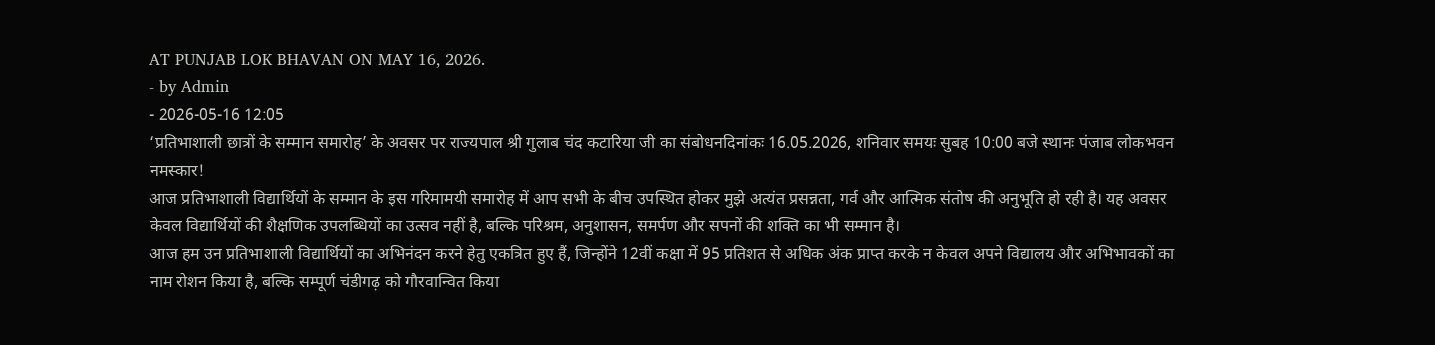AT PUNJAB LOK BHAVAN ON MAY 16, 2026.
- by Admin
- 2026-05-16 12:05
‘प्रतिभाशाली छात्रों के सम्मान समारोह’ के अवसर पर राज्यपाल श्री गुलाब चंद कटारिया जी का संबोधनदिनांकः 16.05.2026, शनिवार समयः सुबह 10:00 बजे स्थानः पंजाब लोकभवन
नमस्कार!
आज प्रतिभाशाली विद्यार्थियों के सम्मान के इस गरिमामयी समारोह में आप सभी के बीच उपस्थित होकर मुझे अत्यंत प्रसन्नता, गर्व और आत्मिक संतोष की अनुभूति हो रही है। यह अवसर केवल विद्यार्थियों की शैक्षणिक उपलब्धियों का उत्सव नहीं है, बल्कि परिश्रम, अनुशासन, समर्पण और सपनों की शक्ति का भी सम्मान है।
आज हम उन प्रतिभाशाली विद्यार्थियों का अभिनंदन करने हेतु एकत्रित हुए हैं, जिन्होंने 12वीं कक्षा में 95 प्रतिशत से अधिक अंक प्राप्त करके न केवल अपने विद्यालय और अभिभावकों का नाम रोशन किया है, बल्कि सम्पूर्ण चंडीगढ़ को गौरवान्वित किया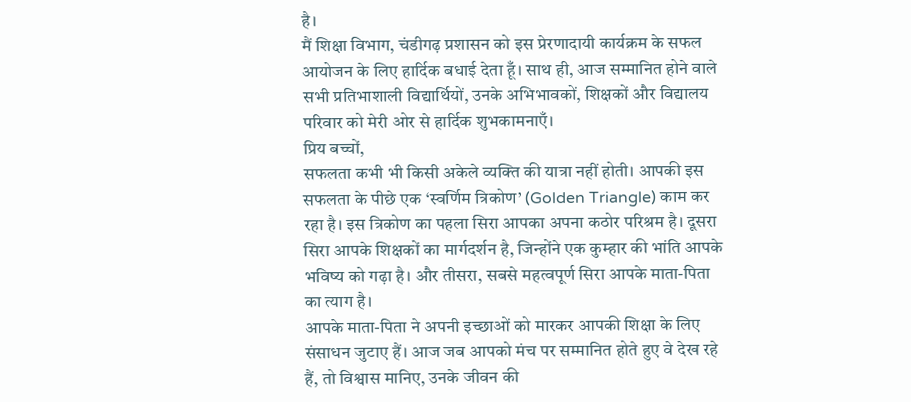है।
मैं शिक्षा विभाग, चंडीगढ़ प्रशासन को इस प्रेरणादायी कार्यक्रम के सफल आयोजन के लिए हार्दिक बधाई देता हूँ। साथ ही, आज सम्मानित होने वाले सभी प्रतिभाशाली विद्यार्थियों, उनके अभिभावकों, शिक्षकों और विद्यालय परिवार को मेरी ओर से हार्दिक शुभकामनाएँ।
प्रिय बच्चों,
सफलता कभी भी किसी अकेले व्यक्ति की यात्रा नहीं होती। आपकी इस सफलता के पीछे एक ‘स्वर्णिम त्रिकोण’ (Golden Triangle) काम कर रहा है। इस त्रिकोण का पहला सिरा आपका अपना कठोर परिश्रम है। दूसरा सिरा आपके शिक्षकों का मार्गदर्शन है, जिन्होंने एक कुम्हार की भांति आपके भविष्य को गढ़ा है। और तीसरा, सबसे महत्वपूर्ण सिरा आपके माता-पिता का त्याग है।
आपके माता-पिता ने अपनी इच्छाओं को मारकर आपकी शिक्षा के लिए संसाधन जुटाए हैं। आज जब आपको मंच पर सम्मानित होते हुए वे देख रहे हैं, तो विश्वास मानिए, उनके जीवन की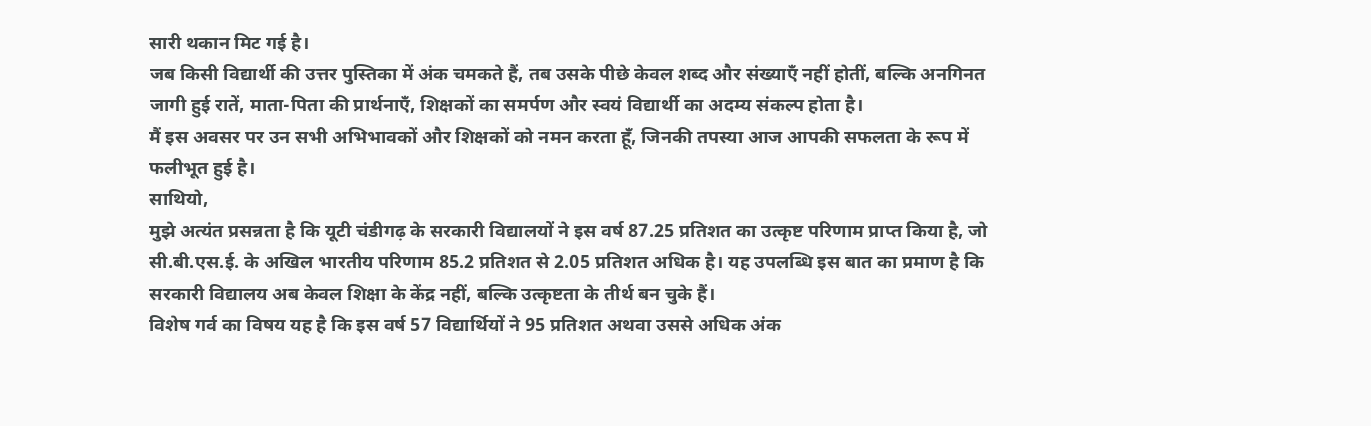सारी थकान मिट गई है।
जब किसी विद्यार्थी की उत्तर पुस्तिका में अंक चमकते हैं, तब उसके पीछे केवल शब्द और संख्याएँ नहीं होतीं, बल्कि अनगिनत जागी हुई रातें, माता-पिता की प्रार्थनाएँ, शिक्षकों का समर्पण और स्वयं विद्यार्थी का अदम्य संकल्प होता है।
मैं इस अवसर पर उन सभी अभिभावकों और शिक्षकों को नमन करता हूँ, जिनकी तपस्या आज आपकी सफलता के रूप में फलीभूत हुई है।
साथियो,
मुझे अत्यंत प्रसन्नता है कि यूटी चंडीगढ़ के सरकारी विद्यालयों ने इस वर्ष 87.25 प्रतिशत का उत्कृष्ट परिणाम प्राप्त किया है, जो
सी.बी.एस.ई. के अखिल भारतीय परिणाम 85.2 प्रतिशत से 2.05 प्रतिशत अधिक है। यह उपलब्धि इस बात का प्रमाण है कि सरकारी विद्यालय अब केवल शिक्षा के केंद्र नहीं, बल्कि उत्कृष्टता के तीर्थ बन चुके हैं।
विशेष गर्व का विषय यह है कि इस वर्ष 57 विद्यार्थियों ने 95 प्रतिशत अथवा उससे अधिक अंक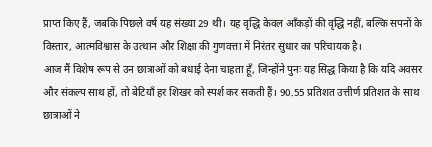प्राप्त किए हैं, जबकि पिछले वर्ष यह संख्या 29 थी। यह वृद्धि केवल आँकड़ों की वृद्धि नहीं, बल्कि सपनों के विस्तार, आत्मविश्वास के उत्थान और शिक्षा की गुणवत्ता में निरंतर सुधार का परिचायक है।
आज मैं विशेष रूप से उन छात्राओं को बधाई देना चाहता हूँ, जिन्होंने पुनः यह सिद्ध किया है कि यदि अवसर और संकल्प साथ हों, तो बेटियाँ हर शिखर को स्पर्श कर सकती हैं। 90.55 प्रतिशत उत्तीर्ण प्रतिशत के साथ छात्राओं ने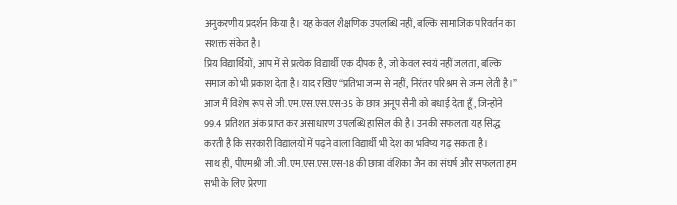अनुकरणीय प्रदर्शन किया है। यह केवल शैक्षणिक उपलब्धि नहीं, बल्कि सामाजिक परिवर्तन का सशक्त संकेत है।
प्रिय विद्यार्थियों, आप में से प्रत्येक विद्यार्थी एक दीपक है, जो केवल स्वयं नहीं जलता, बल्कि समाज को भी प्रकाश देता है। याद रखिए “प्रतिभा जन्म से नहीं, निरंतर परिश्रम से जन्म लेती है।”
आज मैं विशेष रूप से जी.एम.एस.एस.एस-35 के छात्र अनूप सैनी को बधाई देता हूँ, जिन्होंने 99.4 प्रतिशत अंक प्राप्त कर असाधारण उपलब्धि हासिल की है। उनकी सफलता यह सिद्ध करती है कि सरकारी विद्यालयों में पढ़ने वाला विद्यार्थी भी देश का भविष्य गढ़ सकता है।
साथ ही, पीएमश्री जी.जी.एम.एस.एस.एस-18 की छात्रा वंशिका जैन का संघर्ष और सफलता हम सभी के लिए प्रेरणा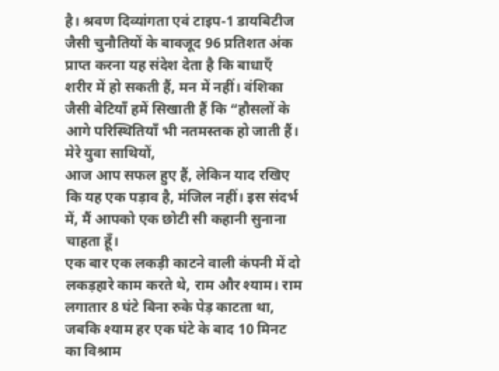है। श्रवण दिव्यांगता एवं टाइप-1 डायबिटीज जैसी चुनौतियों के बावजूद 96 प्रतिशत अंक प्राप्त करना यह संदेश देता है कि बाधाएँ शरीर में हो सकती हैं, मन में नहीं। वंशिका जैसी बेटियाँ हमें सिखाती हैं कि “हौसलों के आगे परिस्थितियाँ भी नतमस्तक हो जाती हैं।
मेरे युवा साथियों,
आज आप सफल हुए हैं, लेकिन याद रखिए कि यह एक पड़ाव है, मंजिल नहीं। इस संदर्भ में, मैं आपको एक छोटी सी कहानी सुनाना चाहता हूँ।
एक बार एक लकड़ी काटने वाली कंपनी में दो लकड़हारे काम करते थे, राम और श्याम। राम लगातार 8 घंटे बिना रुके पेड़ काटता था, जबकि श्याम हर एक घंटे के बाद 10 मिनट का विश्राम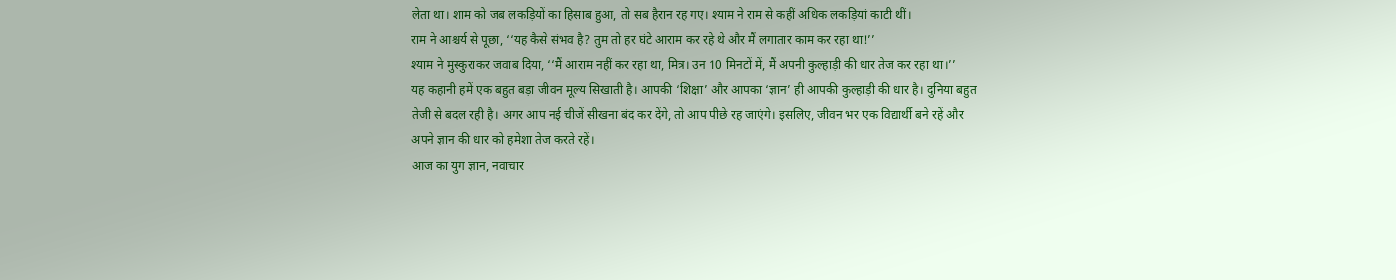लेता था। शाम को जब लकड़ियों का हिसाब हुआ, तो सब हैरान रह गए। श्याम ने राम से कहीं अधिक लकड़ियां काटी थीं।
राम ने आश्चर्य से पूछा, ‘‘यह कैसे संभव है? तुम तो हर घंटे आराम कर रहे थे और मैं लगातार काम कर रहा था!’’
श्याम ने मुस्कुराकर जवाब दिया, ‘‘मैं आराम नहीं कर रहा था, मित्र। उन 10 मिनटों में, मैं अपनी कुल्हाड़ी की धार तेज कर रहा था।’’
यह कहानी हमें एक बहुत बड़ा जीवन मूल्य सिखाती है। आपकी ‘शिक्षा’ और आपका ‘ज्ञान’ ही आपकी कुल्हाड़ी की धार है। दुनिया बहुत तेजी से बदल रही है। अगर आप नई चीजें सीखना बंद कर देंगे, तो आप पीछे रह जाएंगे। इसलिए, जीवन भर एक विद्यार्थी बने रहें और अपने ज्ञान की धार को हमेशा तेज करते रहें।
आज का युग ज्ञान, नवाचार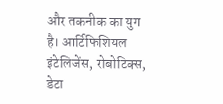और तकनीक का युग है। आर्टिफिशियल इंटेलिजेंस, रोबोटिक्स, डेटा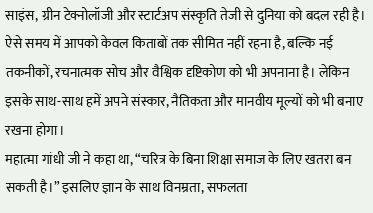साइंस, ग्रीन टेक्नोलॉजी और स्टार्टअप संस्कृति तेजी से दुनिया को बदल रही है। ऐसे समय में आपको केवल किताबों तक सीमित नहीं रहना है, बल्कि नई तकनीकों, रचनात्मक सोच और वैश्विक दृष्टिकोण को भी अपनाना है। लेकिन इसके साथ-साथ हमें अपने संस्कार, नैतिकता और मानवीय मूल्यों को भी बनाए रखना होगा।
महात्मा गांधी जी ने कहा था, “चरित्र के बिना शिक्षा समाज के लिए खतरा बन सकती है।” इसलिए ज्ञान के साथ विनम्रता, सफलता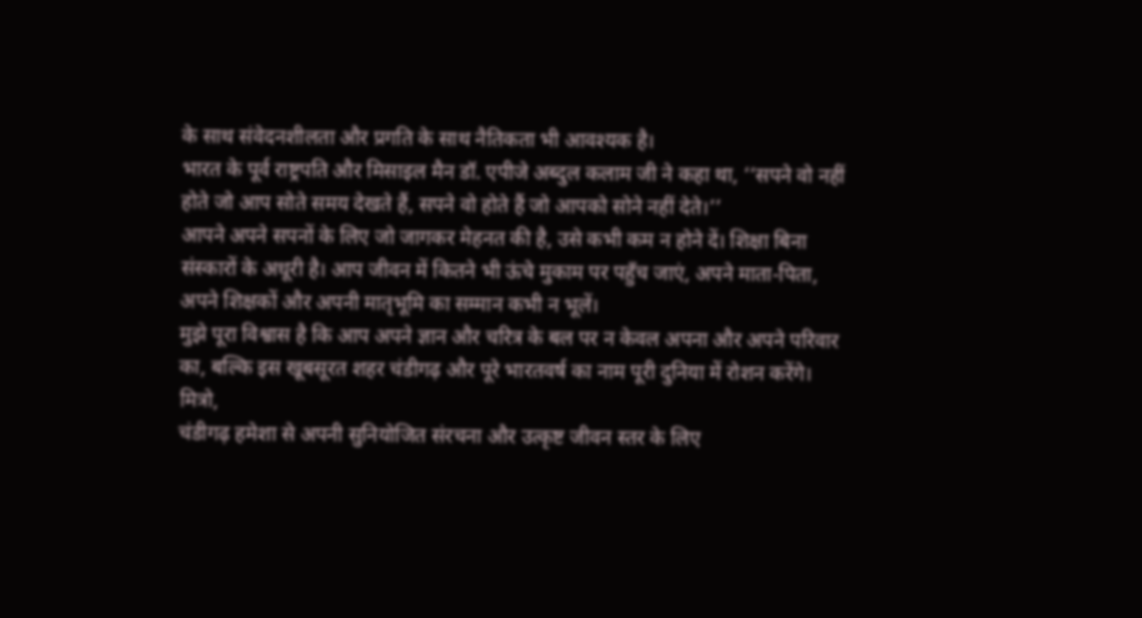के साथ संवेदनशीलता और प्रगति के साथ नैतिकता भी आवश्यक है।
भारत के पूर्व राष्ट्रपति और मिसाइल मैन डॉ. एपीजे अब्दुल कलाम जी ने कहा था, ‘‘सपने वो नहीं होते जो आप सोते समय देखते हैं, सपने वो होते हैं जो आपको सोने नहीं देते।’’
आपने अपने सपनों के लिए जो जागकर मेहनत की है, उसे कभी कम न होने दें। शिक्षा बिना संस्कारों के अधूरी है। आप जीवन में कितने भी ऊंचे मुकाम पर पहुँच जाएं, अपने माता-पिता, अपने शिक्षकों और अपनी मातृभूमि का सम्मान कभी न भूलें।
मुझे पूरा विश्वास है कि आप अपने ज्ञान और चरित्र के बल पर न केवल अपना और अपने परिवार का, बल्कि इस खूबसूरत शहर चंडीगढ़ और पूरे भारतवर्ष का नाम पूरी दुनिया में रोशन करेंगे।
मित्रो,
चंडीगढ़ हमेशा से अपनी सुनियोजित संरचना और उत्कृष्ट जीवन स्तर के लिए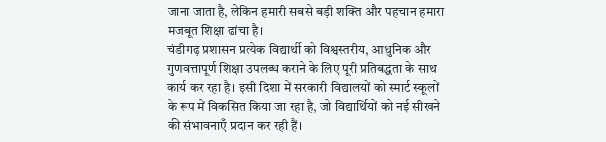जाना जाता है, लेकिन हमारी सबसे बड़ी शक्ति और पहचान हमारा मजबूत शिक्षा ढांचा है।
चंडीगढ़ प्रशासन प्रत्येक विद्यार्थी को विश्वस्तरीय, आधुनिक और गुणवत्तापूर्ण शिक्षा उपलब्ध कराने के लिए पूरी प्रतिबद्धता के साथ कार्य कर रहा है। इसी दिशा में सरकारी विद्यालयों को स्मार्ट स्कूलों के रूप में विकसित किया जा रहा है, जो विद्यार्थियों को नई सीखने की संभावनाएँ प्रदान कर रही हैं।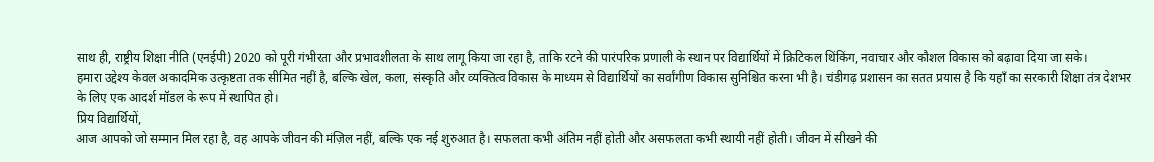साथ ही, राष्ट्रीय शिक्षा नीति (एनईपी) 2020 को पूरी गंभीरता और प्रभावशीलता के साथ लागू किया जा रहा है, ताकि रटने की पारंपरिक प्रणाली के स्थान पर विद्यार्थियों में क्रिटिकल थिंकिंग, नवाचार और कौशल विकास को बढ़ावा दिया जा सके।
हमारा उद्देश्य केवल अकादमिक उत्कृष्टता तक सीमित नहीं है, बल्कि खेल, कला, संस्कृति और व्यक्तित्व विकास के माध्यम से विद्यार्थियों का सर्वांगीण विकास सुनिश्चित करना भी है। चंडीगढ़ प्रशासन का सतत प्रयास है कि यहाँ का सरकारी शिक्षा तंत्र देशभर के लिए एक आदर्श मॉडल के रूप में स्थापित हो।
प्रिय विद्यार्थियों,
आज आपको जो सम्मान मिल रहा है, वह आपके जीवन की मंज़िल नहीं, बल्कि एक नई शुरुआत है। सफलता कभी अंतिम नहीं होती और असफलता कभी स्थायी नहीं होती। जीवन में सीखने की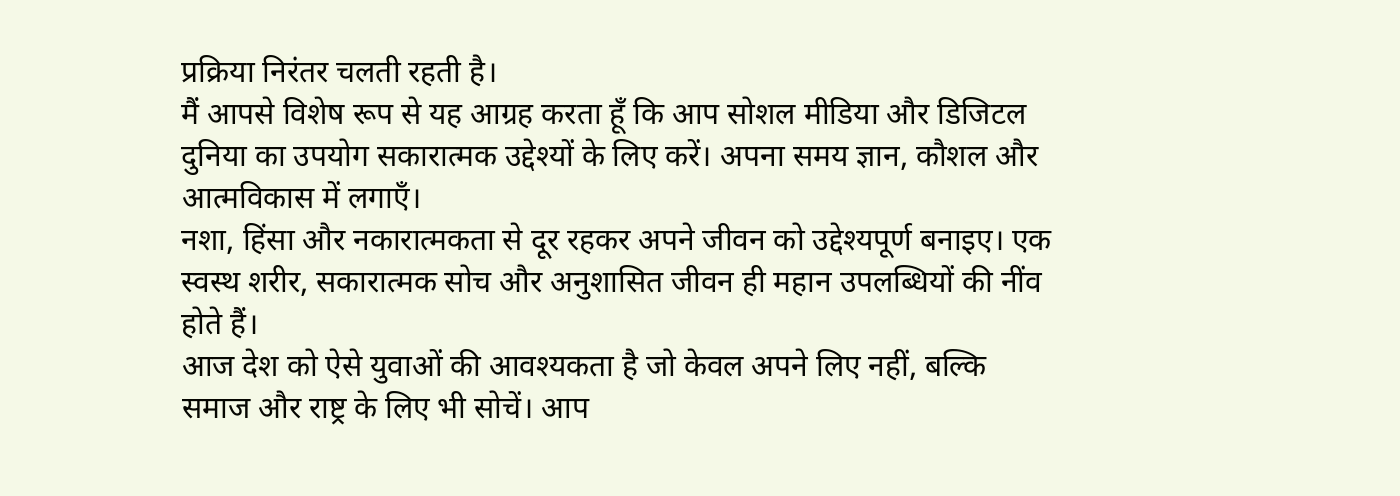प्रक्रिया निरंतर चलती रहती है।
मैं आपसे विशेष रूप से यह आग्रह करता हूँ कि आप सोशल मीडिया और डिजिटल दुनिया का उपयोग सकारात्मक उद्देश्यों के लिए करें। अपना समय ज्ञान, कौशल और आत्मविकास में लगाएँ।
नशा, हिंसा और नकारात्मकता से दूर रहकर अपने जीवन को उद्देश्यपूर्ण बनाइए। एक स्वस्थ शरीर, सकारात्मक सोच और अनुशासित जीवन ही महान उपलब्धियों की नींव होते हैं।
आज देश को ऐसे युवाओं की आवश्यकता है जो केवल अपने लिए नहीं, बल्कि समाज और राष्ट्र के लिए भी सोचें। आप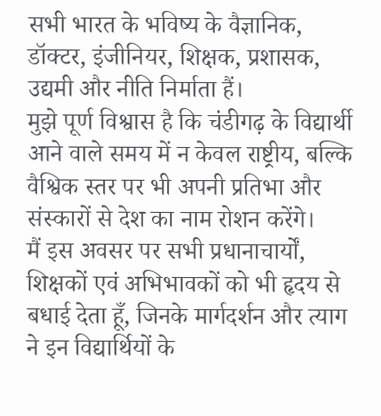सभी भारत के भविष्य के वैज्ञानिक, डॉक्टर, इंजीनियर, शिक्षक, प्रशासक, उद्यमी और नीति निर्माता हैं।
मुझे पूर्ण विश्वास है कि चंडीगढ़ के विद्यार्थी आने वाले समय में न केवल राष्ट्रीय, बल्कि वैश्विक स्तर पर भी अपनी प्रतिभा और संस्कारों से देश का नाम रोशन करेंगे।
मैं इस अवसर पर सभी प्रधानाचार्यों, शिक्षकों एवं अभिभावकों को भी हृदय से बधाई देता हूँ, जिनके मार्गदर्शन और त्याग ने इन विद्यार्थियों के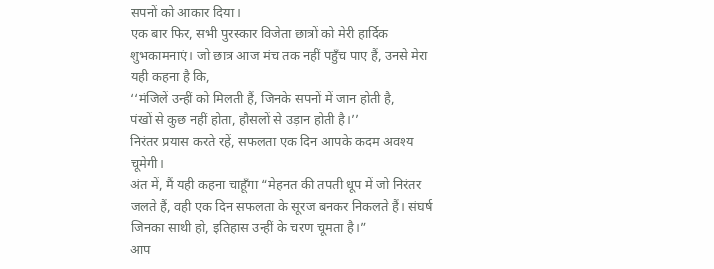सपनों को आकार दिया।
एक बार फिर, सभी पुरस्कार विजेता छात्रों को मेरी हार्दिक शुभकामनाएं। जो छात्र आज मंच तक नहीं पहुँच पाए हैं, उनसे मेरा यही कहना है कि,
‘‘मंजिलें उन्हीं को मिलती हैं, जिनके सपनों में जान होती है,
पंखों से कुछ नहीं होता, हौसलों से उड़ान होती है।’’
निरंतर प्रयास करते रहें, सफलता एक दिन आपके कदम अवश्य चूमेगी।
अंत में, मैं यही कहना चाहूँगा “मेहनत की तपती धूप में जो निरंतर जलते हैं, वही एक दिन सफलता के सूरज बनकर निकलते हैं। संघर्ष जिनका साथी हो, इतिहास उन्हीं के चरण चूमता है।”
आप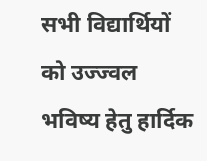सभी विद्यार्थियों को उज्ज्वल भविष्य हेतु हार्दिक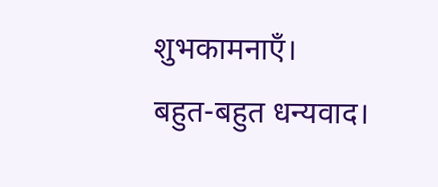शुभकामनाएँ।
बहुत-बहुत धन्यवाद।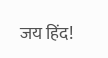जय हिंद!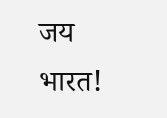जय भारत!